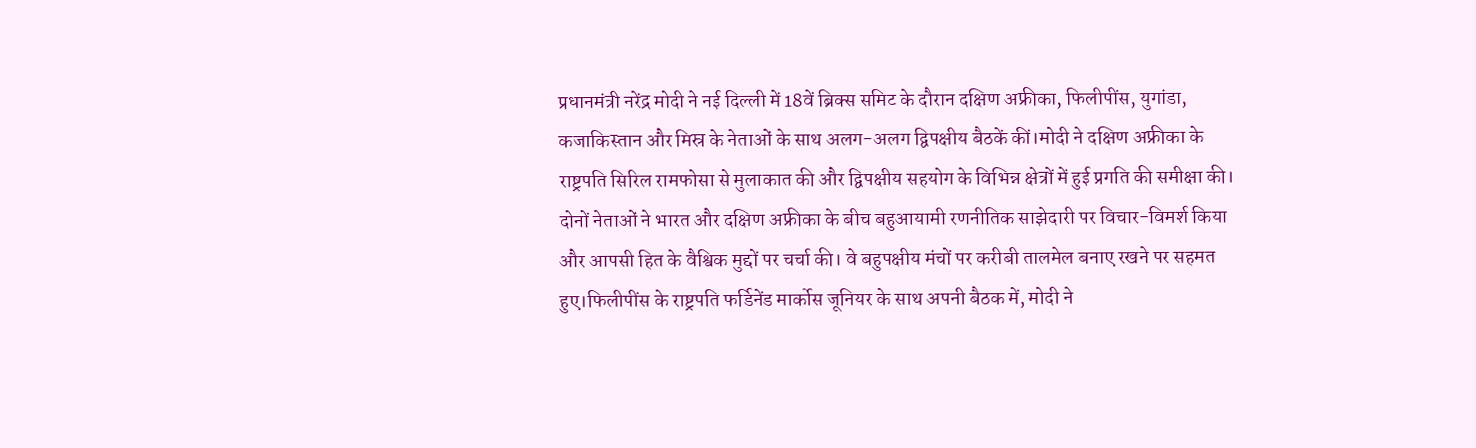प्रधानमंत्री नरेंद्र मोदी ने नई दिल्ली में 18वें ब्रिक्स समिट के दौरान दक्षिण अफ्रीका, फिलीपींस, युगांडा, कजाकिस्तान और मिस्र के नेताओं के साथ अलग-अलग द्विपक्षीय बैठकें कीं।मोदी ने दक्षिण अफ्रीका के राष्ट्रपति सिरिल रामफोसा से मुलाकात की और द्विपक्षीय सहयोग के विभिन्न क्षेत्रों में हुई प्रगति की समीक्षा की।
दोनों नेताओं ने भारत और दक्षिण अफ्रीका के बीच बहुआयामी रणनीतिक साझेदारी पर विचार-विमर्श किया और आपसी हित के वैश्विक मुद्दों पर चर्चा की। वे बहुपक्षीय मंचों पर करीबी तालमेल बनाए रखने पर सहमत हुए।फिलीपींस के राष्ट्रपति फर्डिनेंड मार्कोस जूनियर के साथ अपनी बैठक में, मोदी ने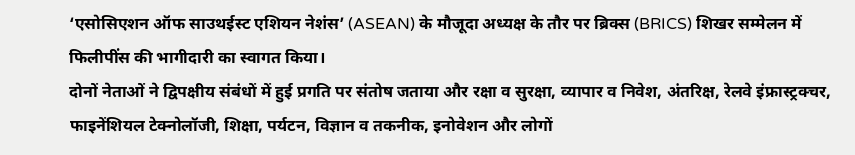‘एसोसिएशन ऑफ साउथईस्ट एशियन नेशंस’ (ASEAN) के मौजूदा अध्यक्ष के तौर पर ब्रिक्स (BRICS) शिखर सम्मेलन में फिलीपींस की भागीदारी का स्वागत किया।
दोनों नेताओं ने द्विपक्षीय संबंधों में हुई प्रगति पर संतोष जताया और रक्षा व सुरक्षा, व्यापार व निवेश, अंतरिक्ष, रेलवे इंफ्रास्ट्रक्चर, फाइनेंशियल टेक्नोलॉजी, शिक्षा, पर्यटन, विज्ञान व तकनीक, इनोवेशन और लोगों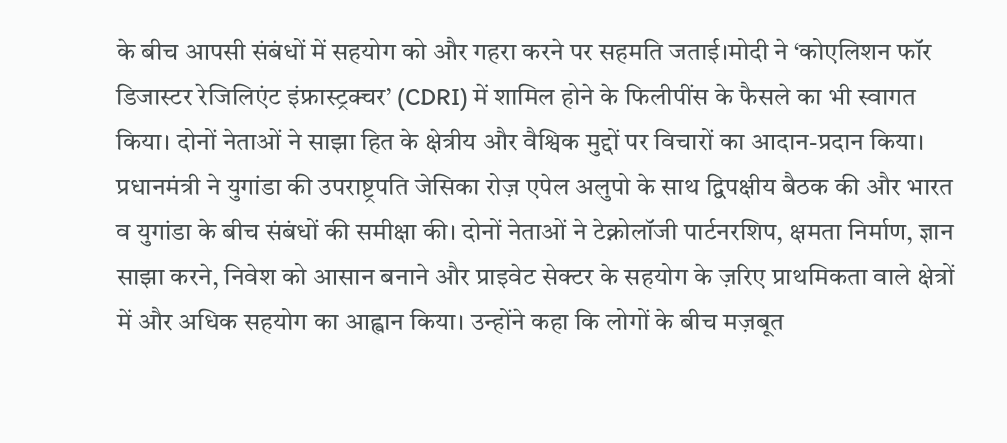के बीच आपसी संबंधों में सहयोग को और गहरा करने पर सहमति जताई।मोदी ने ‘कोएलिशन फॉर डिजास्टर रेजिलिएंट इंफ्रास्ट्रक्चर’ (CDRI) में शामिल होने के फिलीपींस के फैसले का भी स्वागत किया। दोनों नेताओं ने साझा हित के क्षेत्रीय और वैश्विक मुद्दों पर विचारों का आदान-प्रदान किया।
प्रधानमंत्री ने युगांडा की उपराष्ट्रपति जेसिका रोज़ एपेल अलुपो के साथ द्विपक्षीय बैठक की और भारत व युगांडा के बीच संबंधों की समीक्षा की। दोनों नेताओं ने टेक्नोलॉजी पार्टनरशिप, क्षमता निर्माण, ज्ञान साझा करने, निवेश को आसान बनाने और प्राइवेट सेक्टर के सहयोग के ज़रिए प्राथमिकता वाले क्षेत्रों में और अधिक सहयोग का आह्वान किया। उन्होंने कहा कि लोगों के बीच मज़बूत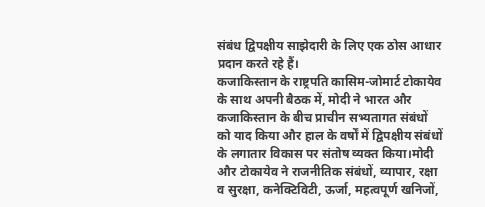संबंध द्विपक्षीय साझेदारी के लिए एक ठोस आधार प्रदान करते रहे हैं।
कजाकिस्तान के राष्ट्रपति कासिम-जोमार्ट टोकायेव के साथ अपनी बैठक में, मोदी ने भारत और कजाकिस्तान के बीच प्राचीन सभ्यतागत संबंधों को याद किया और हाल के वर्षों में द्विपक्षीय संबंधों के लगातार विकास पर संतोष व्यक्त किया।मोदी और टोकायेव ने राजनीतिक संबंधों, व्यापार, रक्षा व सुरक्षा, कनेक्टिविटी, ऊर्जा, महत्वपूर्ण खनिजों,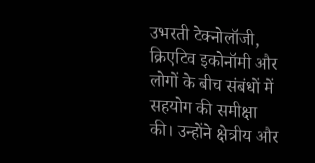उभरती टेक्नोलॉजी, क्रिएटिव इकोनॉमी और लोगों के बीच संबंधों में सहयोग की समीक्षा की। उन्होंने क्षेत्रीय और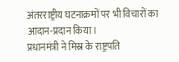अंतरराष्ट्रीय घटनाक्रमों पर भी विचारों का आदान-प्रदान किया।
प्रधानमंत्री ने मिस्र के राष्ट्रपति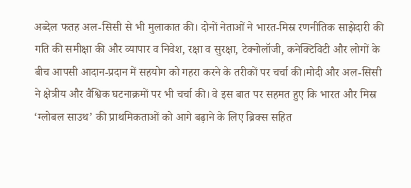अब्देल फतह अल-सिसी से भी मुलाकात की। दोनों नेताओं ने भारत-मिस्र रणनीतिक साझेदारी की गति की समीक्षा की और व्यापार व निवेश, रक्षा व सुरक्षा, टेक्नोलॉजी, कनेक्टिविटी और लोगों के बीच आपसी आदान-प्रदान में सहयोग को गहरा करने के तरीकों पर चर्चा की।मोदी और अल-सिसी ने क्षेत्रीय और वैश्विक घटनाक्रमों पर भी चर्चा की। वे इस बात पर सहमत हुए कि भारत और मिस्र ‘ग्लोबल साउथ’ की प्राथमिकताओं को आगे बढ़ाने के लिए ब्रिक्स सहित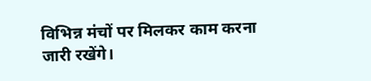विभिन्न मंचों पर मिलकर काम करना जारी रखेंगे।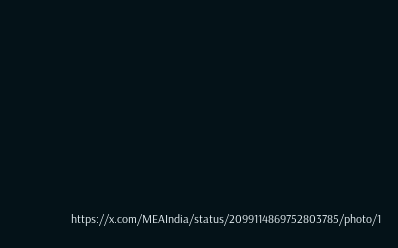https://x.com/MEAIndia/status/2099114869752803785/photo/1